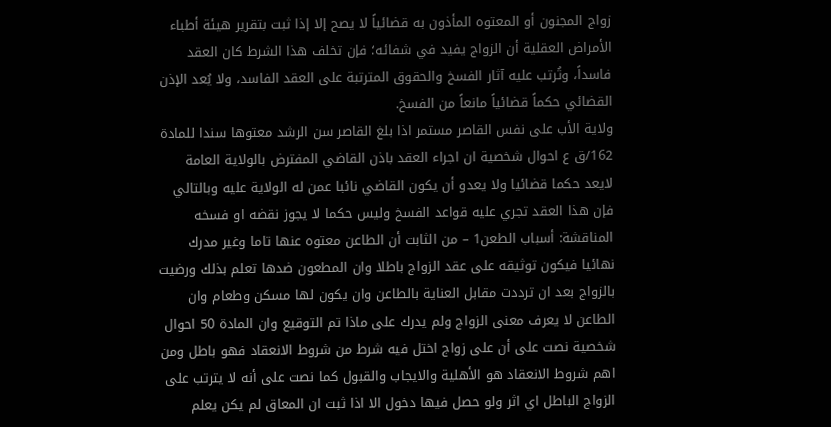زواج المجنون أو المعتوه المأذون به قضائياً لا يصح إلا إذا ثبت بتقرير هيئة أطباء الأمراض العقلية أن الزواج يفيد في شفائه؛ فإن تخلف هذا الشرط كان العقد فاسداً، وتُرتب عليه آثار الفسخ والحقوق المترتبة على العقد الفاسد، ولا يُعد الإذن القضائي حكماً قضائياً مانعاً من الفسخ.
ولاية الأب على نفس القاصر مستمر اذا بلغ القاصر سن الرشد معتوها سندا للمادة 162/ق ع احوال شخصية ان اجراء العقد باذن القاضي المفترض بالولاية العامة لايعد حكما قضائيا ولا يعدو أن يكون القاضي نائبا عمن له الولاية عليه وبالتالي فإن هذا العقد تجري عليه قواعد الفسخ وليس حكما لا يجوز نقضه او فسخه المناقشة: أسباب الطعن1 – من الثابت أن الطاعن معتوه عنها تاما وغير مدرك نهائيا فيكون توثيقه على عقد الزواج باطلا وان المطعون ضدها تعلم بذلك ورضيت بالزواج بعد ان ترددت مقابل العناية بالطاعن وان يكون لها مسكن وطعام وان الطاعن لا يعرف معنى الزواج ولم يدرك على ماذا تم التوقيع وان المادة 50 احوال شخصية نصت على أن على زواج اختل فيه شرط من شروط الانعقاد فهو باطل ومن اهم شروط الانعقاد هو الأهلية والايجاب والقبول كما نصت على أنه لا يترتب على الزواج الباطل اي اثر ولو حصل فيها دخول الا اذا ثبت ان المعاق لم يكن يعلم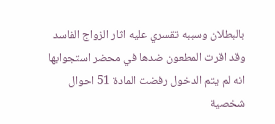بالبطلان وسببه تقسري عليه اثار الزواج الفاسد وقد اقرت المطعون ضدها في محضر استجوابها انه لم يتم الدخول رفضت المادة 51 احوال شخصية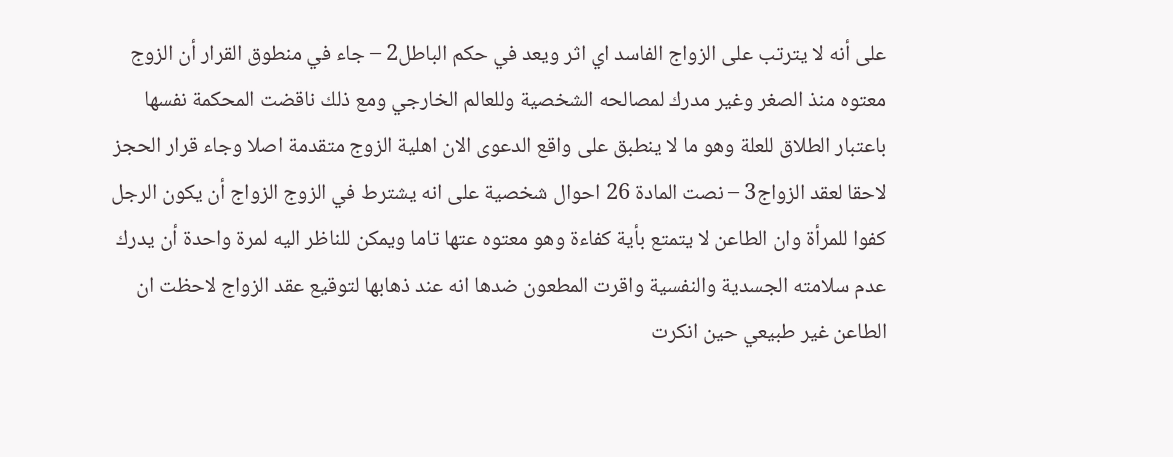على أنه لا يترتب على الزواج الفاسد اي اثر ويعد في حكم الباطل2 – جاء في منطوق القرار أن الزوج معتوه منذ الصغر وغير مدرك لمصالحه الشخصية وللعالم الخارجي ومع ذلك ناقضت المحكمة نفسها باعتبار الطلاق للعلة وهو ما لا ينطبق على واقع الدعوى الان اهلية الزوج متقدمة اصلا وجاء قرار الحجز لاحقا لعقد الزواج3 – نصت المادة 26 احوال شخصية على انه يشترط في الزوج الزواج أن يكون الرجل كفوا للمرأة وان الطاعن لا يتمتع بأية كفاءة وهو معتوه عتها تاما ويمكن للناظر اليه لمرة واحدة أن يدرك عدم سلامته الجسدية والنفسية واقرت المطعون ضدها انه عند ذهابها لتوقيع عقد الزواج لاحظت ان الطاعن غير طبيعي حين انكرت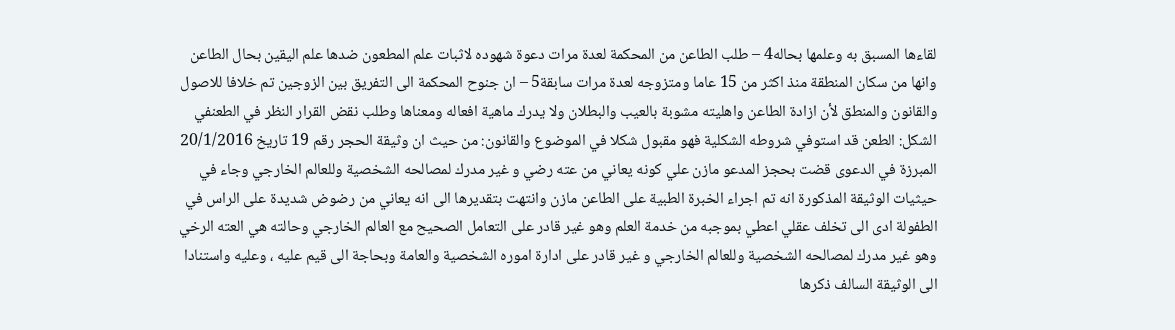لقاءها المسبق به وعلمها بحاله4 – طلب الطاعن من المحكمة لعدة مرات دعوة شهوده لاثبات علم المطعون ضدها علم اليقين بحال الطاعن وانها من سكان المنطقة منذ اكثر من 15 عاما ومتزوجه لعدة مرات سابقة5 – ان جنوح المحكمة الى التفريق بين الزوجين تم خلافا للاصول والقانون والمنطق لأن ازادة الطاعن واهليته مشوبة بالعيب والبطلان ولا يدرك ماهية افعاله ومعناها وطلب نقض القرار النظر في الطعنفي الشكل: الطعن قد استوفي شروطه الشكلية فهو مقبول شكلا في الموضوع والقانون: من حيث ان وثيقة الحجر رقم 19 تاریخ 20/1/2016 المبرزة في الدعوى قضت بحجز المدعو مازن علي كونه يعاني من عته رضي و غير مدرك لمصالحه الشخصية وللعالم الخارجي وجاء في حيثيات الوثيقة المذكورة انه تم اجراء الخبرة الطبية على الطاعن مازن وانتهت بتقديرها الى انه يعاني من رضوض شديدة على الراس في الطفولة ادى الى تخلف عقلي اعطي بموجبه من خدمة العلم وهو غير قادر على التعامل الصحيح مع العالم الخارجي وحالته هي العته الرخي وهو غير مدرك لمصالحه الشخصية وللعالم الخارجي و غير قادر على ادارة اموره الشخصية والعامة وبحاجة الى قيم عليه ، وعليه واستنادا الى الوثيقة السالف ذكرها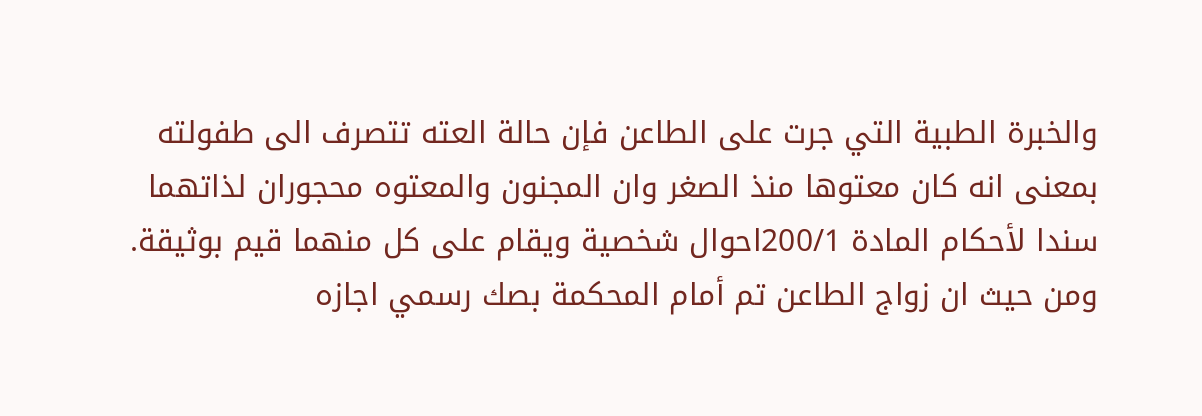والخبرة الطبية التي جرت على الطاعن فإن حالة العته تتصرف الى طفولته بمعنى انه كان معتوها منذ الصغر وان المجنون والمعتوه محجوران لذاتهما سندا لأحكام المادة 200/1احوال شخصية ويقام على كل منهما قيم بوثيقة. ومن حيث ان زواج الطاعن تم أمام المحكمة بصك رسمي اجازه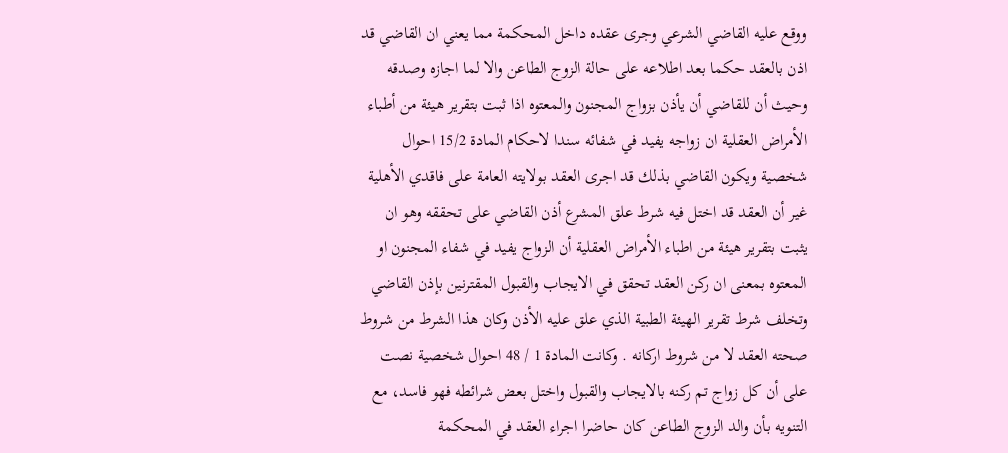ووقع عليه القاضي الشرعي وجری عقده داخل المحكمة مما يعني ان القاضي قد اذن بالعقد حكما بعد اطلاعه على حالة الزوج الطاعن والا لما اجازه وصدقه وحيث أن للقاضي أن يأذن بزواج المجنون والمعتوه اذا ثبت بتقرير هيئة من أطباء الأمراض العقلية ان زواجه يفيد في شفائه سندا لاحكام المادة 15/2 احوال شخصية ويكون القاضي بذلك قد اجرى العقد بولايته العامة على فاقدي الأهلية غير أن العقد قد اختل فيه شرط علق المشرع أذن القاضي على تحققه وهو ان يثبت بتقرير هيئة من اطباء الأمراض العقلية أن الزواج يفيد في شفاء المجنون او المعتوه بمعنى ان ركن العقد تحقق في الايجاب والقبول المقترنين بإذن القاضي وتخلف شرط تقرير الهيئة الطبية الذي علق عليه الأذن وكان هذا الشرط من شروط صحته العقد لا من شروط اركانه . وكانت المادة 1 / 48 احوال شخصية نصت على أن كل زواج تم ركنه بالايجاب والقبول واختل بعض شرائطه فهو فاسد، مع التنويه بأن والد الزوج الطاعن كان حاضرا اجراء العقد في المحكمة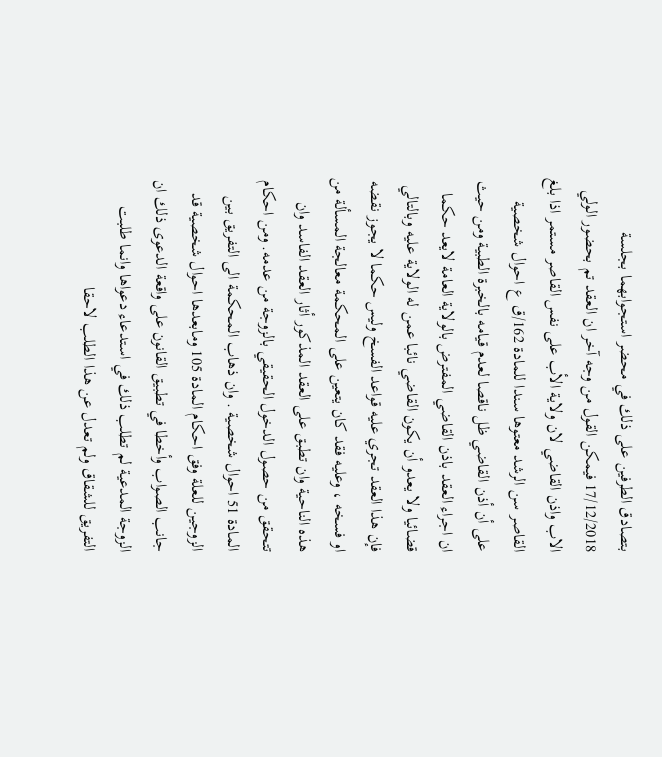بتصادق الطرفين على ذلك في محضر استجوابهما بجلسة 17/12/2018 فيمكن القول من وجه آخر ان العقد تم بحضور الولي الاب واذن القاضي لان ولاية الأب على نفس القاصر مستمر اذا بلغ القاصر سن الرشد معتوها سندا للمادة 162/ق ع احوال شخصية على أن أذن القاضي ظل ناقصا لعدم قيامه بالخبرة الطبية ومن حيث ان اجراء العقد باذن القاضي المفترض بالولاية العامة لايعد حكما قضائيا ولا يعدو أن يكون القاضي نائبا عمن له الولاية عليه وبالتالي فإن هذا العقد تجري عليه قواعد الفسخ وليس حكما لا يجوز نقضه او فسخه ، وعليه فقد كان يتعين على المحكمة معالجة المسألة من هذه الناحية وان تطبق على العقد المذكور أثار العقد الفاسد وان تتحقق من حصول الدخول الحقيقي بالزوجة من عدمه. ومن احكام المادة 51 احوال شخصية . وان ذهاب المحكمة الى التفريق بين الزوجين للعلة وفق احكام المادة 105 ومابعدها احوال شخصية قد جانب الصواب وأخطا في تطبيق القانون على واقعة الدعوى ذلك ان الزوجة المدعية لم تطلب ذلك في استدعاء دعواها وانما طلبت التفريق للشقاق ولم تعدل عن هذا الطلب لاحقا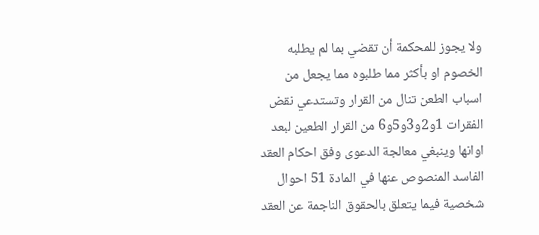ولا يجوز للمحكمة أن تقضي بما لم يطلبه الخصوم او بأكثر مما طلبوه مما يجعل من اسباب الطعن تنال من القرار وتستدعي نقض الفقرات 1و2و3و5و6 من القرار الطعين لبعد اوانها وينبغي معالجة الدعوى وفق احكام العقد الفاسد المنصوص عنها في المادة 51 احوال شخصية فيما يتعلق بالحقوق الناجمة عن العقد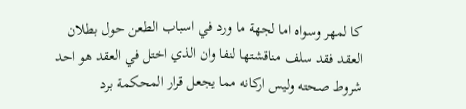کا لمهر وسواه اما لجهة ما ورد في اسباب الطعن حول بطلان العقد فقد سلف مناقشتها لنفا وان الذي اختل في العقد هو احد شروط صحته وليس اركانه مما يجعل قرار المحكمة برد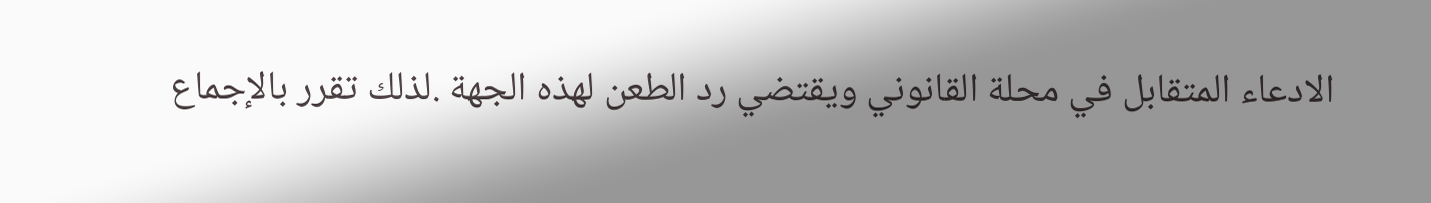الادعاء المتقابل في محلة القانوني ويقتضي رد الطعن لهذه الجهة .لذلك تقرر بالإجماع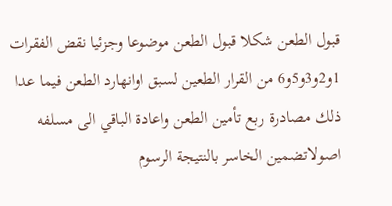قبول الطعن شكلا قبول الطعن موضوعا وجزئيا نقض الفقرات 1و2و3و5و6 من القرار الطعين لسبق اوانهارد الطعن فيما عدا ذلك مصادرة ربع تأمين الطعن واعادة الباقي الى مسلفه اصولاتضمين الخاسر بالنتيجة الرسوم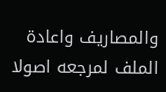والمصاريف واعادة الملف لمرجعه اصولا